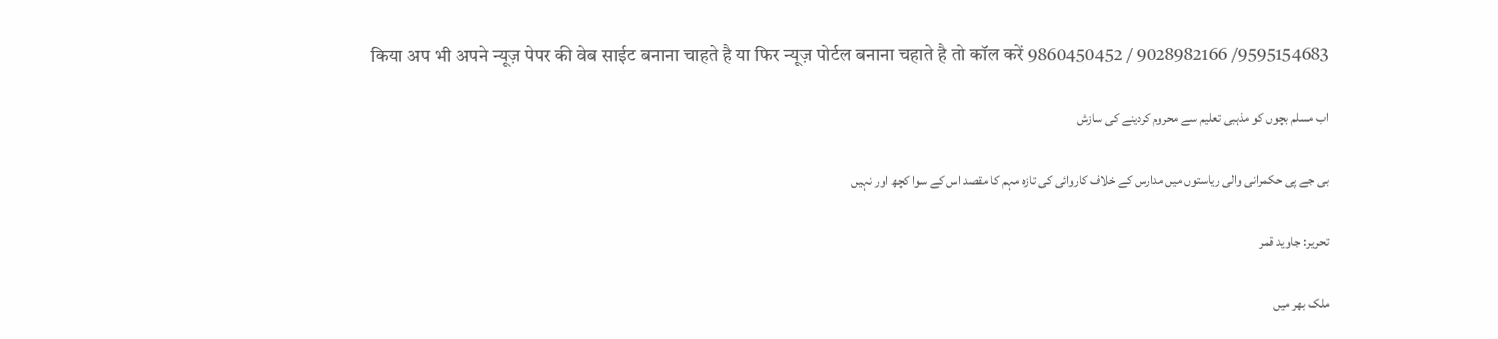किया अप भी अपने न्यूज़ पेपर की वेब साईट बनाना चाहते है या फिर न्यूज़ पोर्टल बनाना चहाते है तो कॉल करें 9860450452 / 9028982166 /9595154683

اب مسلم بچوں کو مذہبی تعلیم سے محروم کردینے کی سازش

بی جے پی حکمرانی والی ریاستوں میں مدارس کے خلاف کاروائی کی تازہ مہم کا مقصد اس کے سوا کچھ اور نہیں

تحریر: جاوید قمر

ملک بھر میں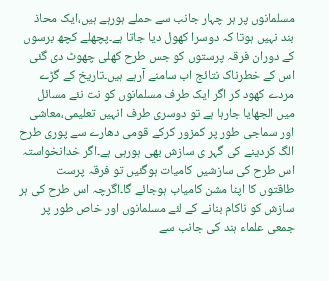مسلمانوں پر ہر چہار جانب سے حملے ہورہے ہیں،ایک محاذ بند نہیں ہوتا کہ دوسرا کھول دیا جاتا ہے۔پچھلے کچھ برسوں کے دوران فرقہ پرستوں کو جس طرح کھلی چھوٹ دی گئی اس کے خطرناک نتائج اب سامنے آرہے ہیں۔تاریخ کے گڑے مردے کھود کر اگر ایک طرف مسلمانوں کو نت نئے مسائل میں الجھایا جارہا ہے تو دوسری طرف انہیں تعلیمی،معاشی اور سماجی طور پر کمزور کرکے قومی دھارے سے پوری طرح الگ کردینے کی گہر ی سازش بھی ہورہی ہے۔اگر خدانخواستہ اس طرح کی سازشیں کامیات ہوگئیں تو فرقہ پرست طاقتوں کا اپنا مشن کامیاب ہوجائے گا۔اگرچہ اس طرح کی ہر سازش کو ناکام بنانے کے لئے مسلمانوں اور خاص طور پر جمعی علماء ہند کی جانب سے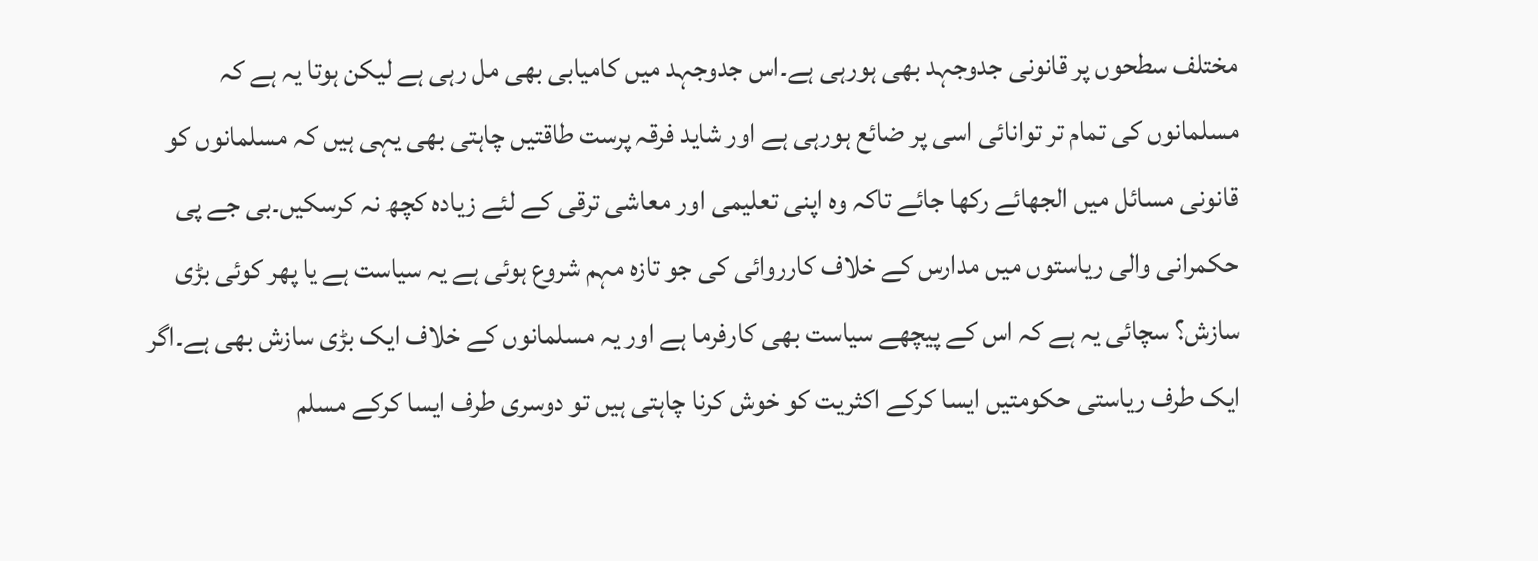مختلف سطحوں پر قانونی جدوجہد بھی ہورہی ہے۔اس جدوجہد میں کامیابی بھی مل رہی ہے لیکن ہوتا یہ ہے کہ مسلمانوں کی تمام تر توانائی اسی پر ضائع ہورہی ہے اور شاید فرقہ پرست طاقتیں چاہتی بھی یہی ہیں کہ مسلمانوں کو قانونی مسائل میں الجھائے رکھا جائے تاکہ وہ اپنی تعلیمی اور معاشی ترقی کے لئے زیادہ کچھ نہ کرسکیں۔بی جے پی حکمرانی والی ریاستوں میں مدارس کے خلاف کارروائی کی جو تازہ مہم شروع ہوئی ہے یہ سیاست ہے یا پھر کوئی بڑی سازش؟ سچائی یہ ہے کہ اس کے پیچھے سیاست بھی کارفرما ہے اور یہ مسلمانوں کے خلاف ایک بڑی سازش بھی ہے۔اگر ایک طرف ریاستی حکومتیں ایسا کرکے اکثریت کو خوش کرنا چاہتی ہیں تو دوسری طرف ایسا کرکے مسلم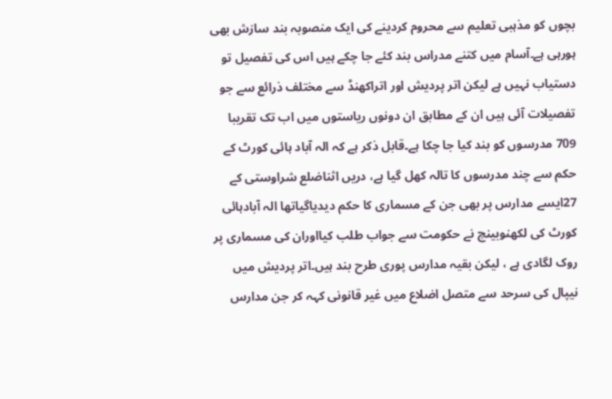بچوں کو مذہبی تعلیم سے محروم کردینے کی ایک منصوبہ بند سازش بھی ہورہی ہے۔آسام میں کتنے مدراس بند کئے جا چکے ہیں اس کی تفصیل تو دستیاب نہیں ہے لیکن اتر پردیش اور اتراکھنڈ سے مختلف ذرائع سے جو تفصیلات آئی ہیں ان کے مطابق ان دونوں ریاستوں میں اب تک تقریبا 709 مدرسوں کو بند کیا جا چکا ہے۔قابل ذکر ہے کہ الہ آباد ہائی کورٹ کے حکم سے چند مدرسوں کا تالہ کھل گیا ہے، دریں اثناضلع شراوستی کے 27ایسے مدارس پر بھی جن کے مسماری کا حکم دیدیاگیاتھا الہ آبادہائی کورٹ کی لکھنوبینچ نے حکومت سے جواب طلب کیااوران کی مسماری پر روک لگادی ہے ، لیکن بقیہ مدارس پوری طرح بند ہیں۔اتر پردیش میں نیپال کی سرحد سے متصل اضلاع میں غیر قانونی کہہ کر جن مدارس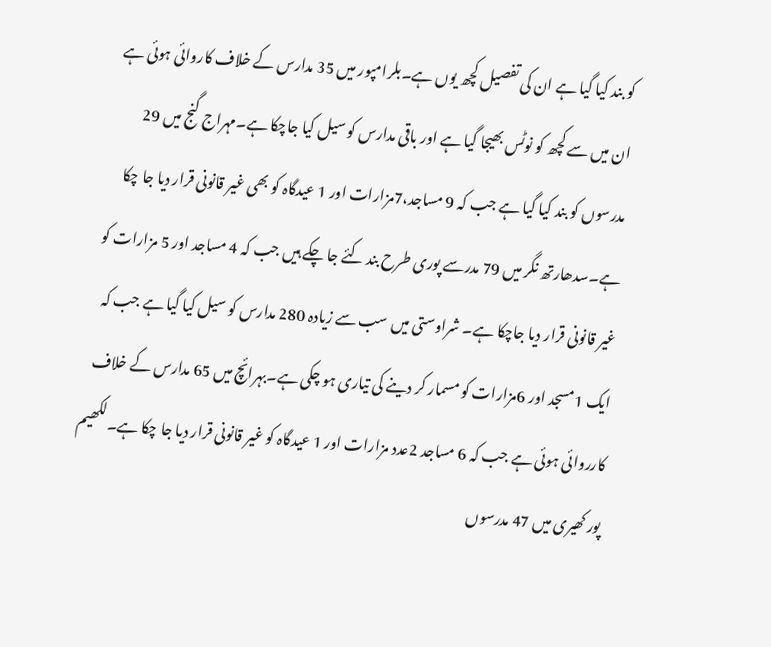کو بند کیا گیا ہے ان کی تفصیل کچھ یوں ہے۔بلرامپور میں 35 مدارس کے خلاف کاروائی ہوئی ہے ان میں سے کچھ کو نوٹس بھیجا گیا ہے اور باقی مدارس کو سیل کیا جاچکا ہے۔مہراج گنج میں 29 مدرسوں کو بند کیا گیا ہے جب کہ 9 مساجد،7مزارات اور 1 عیدگاہ کو بھی غیر قانونی قرار دیا جا چکا ہے۔سدھارتھ نگر میں 79 مدرسے پوری طرح بند کئے جا چکے ہیں جب کہ 4 مساجد اور 5 مزارات کو غیر قانونی قرار دیا جاچکا ہے۔ شراوستی میں سب سے زیادہ 280 مدارس کو سیل کیا گیا ہے جب کہ ایک 1مسجد اور 6مزارات کو مسمار کر دینے کی تیاری ہو چکی ہے۔بہرائچ میں 65 مدارس کے خلاف کارروائی ہوئی ہے جب کہ 6 مساجد 2عدد مزارات اور 1 عیدگاہ کو غیر قانونی قرار دیا جا چکا ہے۔لکھیم پور کھیری میں 47 مدرسوں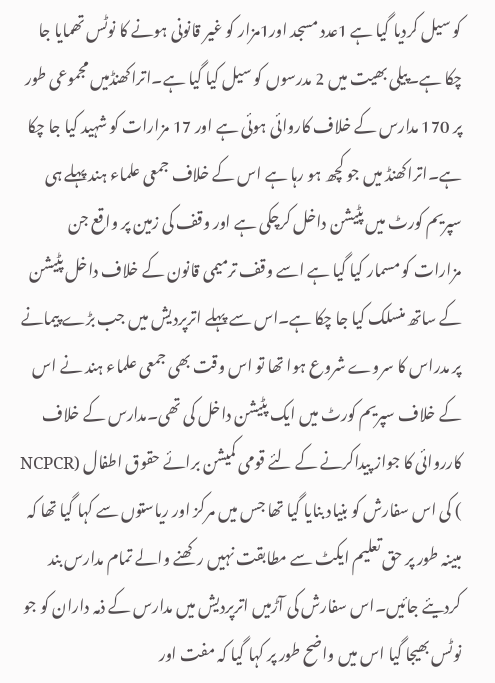کو سیل کردیا گیا ہے 1عدد مسجد اور1مزار کو غیر قانونی ہونے کا نوٹس تھمایا جا چکا ہے۔پیلی بھیت میں 2 مدرسوں کو سیل کیا گیا ہے۔اتراکھنڈمیں مجموعی طور پر 170 مدارس کے خلاف کاروائی ہوئی ہے اور 17 مزارات کو شہید کیا جا چکا ہے۔اتراکھنڈ میں جو کچھ ہو رہا ہے اس کے خلاف جمعی علماء ہند پہلے ہی سپریم کورٹ میں پٹیشن داخل کرچکی ہے اور وقف کی زمین پر واقع جن مزارات کو مسمار کیا گیا ہے اسے وقف ترمیمی قانون کے خلاف داخل پٹیشن کے ساتھ منسلک کیا جا چکا ہے۔اس سے پہلے اترپردیش میں جب بڑے پیمانے پر مدراس کا سروے شروع ہوا تھا تو اس وقت بھی جمعی علماء ہند نے اس کے خلاف سپریم کورٹ میں ایک پٹیشن داخل کی تھی۔مدارس کے خلاف کارروائی کا جواز پیداکرنے کے لئے قومی کمیشن برائے حقوق اطفال (NCPCR ) کی اس سفارش کو بنیاد بنایا گیا تھا جس میں مرکز اور ریاستوں سے کہا گیا تھا کہ مبینہ طور پر حق تعلیم ایکٹ سے مطابقت نہیں رکھنے والے تمام مدارس بند کردیئے جائیں۔اس سفارش کی آڑمیں اترپردیش میں مدارس کے ذمہ داران کو جو نوٹس بھیجا گیا اس میں واضح طور پر کہا گیا کہ مفت اور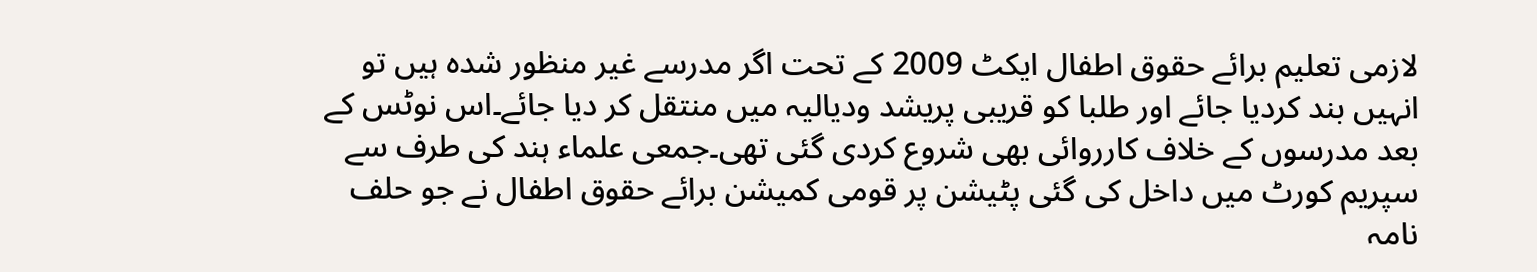لازمی تعلیم برائے حقوق اطفال ایکٹ 2009 کے تحت اگر مدرسے غیر منظور شدہ ہیں تو انہیں بند کردیا جائے اور طلبا کو قریبی پریشد ودیالیہ میں منتقل کر دیا جائے۔اس نوٹس کے بعد مدرسوں کے خلاف کارروائی بھی شروع کردی گئی تھی۔جمعی علماء ہند کی طرف سے سپریم کورٹ میں داخل کی گئی پٹیشن پر قومی کمیشن برائے حقوق اطفال نے جو حلف نامہ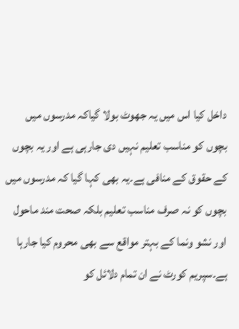داخل کیا اس میں یہ جھوٹ بولا گیاکہ مدرسوں میں بچوں کو مناسب تعلیم نہیں دی جارہی ہے اور یہ بچوں کے حقوق کے منافی ہے۔یہ بھی کہا گیا کہ مدرسوں میں بچوں کو نہ صرف مناسب تعلیم بلکہ صحت مند ماحول اور نشو ونما کے بہتر مواقع سے بھی محروم کیا جارہا ہے۔سپریم کورٹ نے ان تمام دلائل کو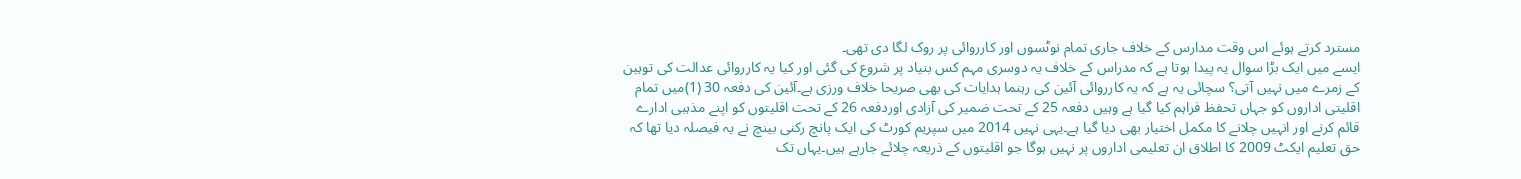مسترد کرتے ہوئے اس وقت مدارس کے خلاف جاری تمام نوٹسوں اور کارروائی پر روک لگا دی تھی۔
ایسے میں ایک بڑا سوال یہ پیدا ہوتا ہے کہ مدراس کے خلاف یہ دوسری مہم کس بنیاد پر شروع کی گئی اور کیا یہ کارروائی عدالت کی توہین کے زمرے میں نہیں آتی؟ سچائی یہ ہے کہ یہ کارروائی آئین کی رہنما ہدایات کی بھی صریحا خلاف ورزی ہے۔آئین کی دفعہ 30 (1)میں تمام اقلیتی اداروں کو جہاں تحفظ فراہم کیا گیا ہے وہیں دفعہ 25 کے تحت ضمیر کی آزادی اوردفعہ 26 کے تحت اقلیتوں کو اپنے مذہبی ادارے قائم کرنے اور انہیں چلانے کا مکمل اختیار بھی دیا گیا ہے۔یہی نہیں 2014 میں سپریم کورٹ کی ایک پانچ رکنی بینچ نے یہ فیصلہ دیا تھا کہ حق تعلیم ایکٹ 2009 کا اطلاق ان تعلیمی اداروں پر نہیں ہوگا جو اقلیتوں کے ذریعہ چلائے جارہے ہیں۔یہاں تک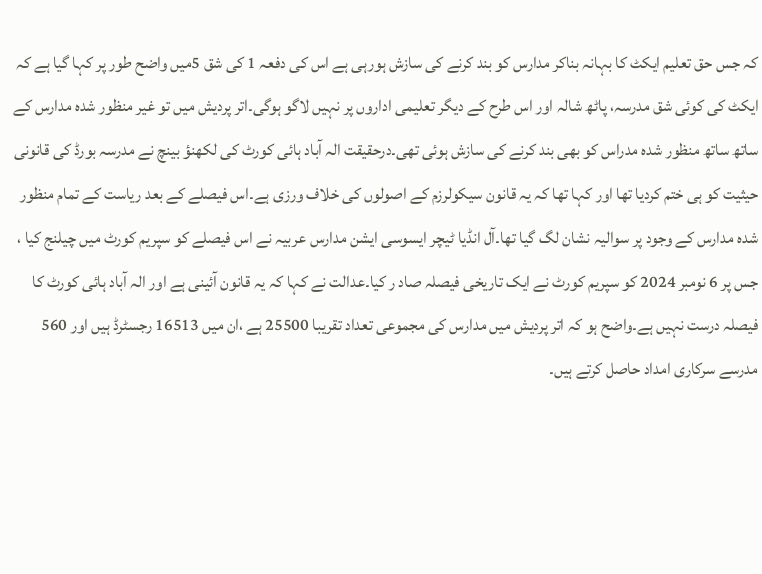کہ جس حق تعلیم ایکٹ کا بہانہ بناکر مدارس کو بند کرنے کی سازش ہورہی ہے اس کی دفعہ 1 کی شق 5میں واضح طور پر کہا گیا ہے کہ ایکٹ کی کوئی شق مدرسہ، پاٹھ شالہ اور اس طرح کے دیگر تعلیمی اداروں پر نہیں لاگو ہوگی۔اتر پردیش میں تو غیر منظور شدہ مدارس کے ساتھ ساتھ منظور شدہ مدراس کو بھی بند کرنے کی سازش ہوئی تھی۔درحقیقت الہ آباد ہائی کورٹ کی لکھنؤ بینچ نے مدرسہ بورڈ کی قانونی حیثیت کو ہی ختم کردیا تھا اور کہا تھا کہ یہ قانون سیکولرزم کے اصولوں کی خلاف ورزی ہے۔اس فیصلے کے بعد ریاست کے تمام منظور شدہ مدارس کے وجود پر سوالیہ نشان لگ گیا تھا۔آل انڈیا ٹیچر ایسوسی ایشن مدارس عربیہ نے اس فیصلے کو سپریم کورٹ میں چیلنج کیا ، جس پر 6 نومبر 2024 کو سپریم کورٹ نے ایک تاریخی فیصلہ صاد ر کیا۔عدالت نے کہا کہ یہ قانون آئینی ہے اور الہ آباد ہائی کورٹ کا فیصلہ درست نہیں ہے۔واضح ہو کہ اتر پردیش میں مدارس کی مجموعی تعداد تقریبا 25500 ہے ،ان میں 16513 رجسٹرڈ ہیں اور 560 مدرسے سرکاری امداد حاصل کرتے ہیں۔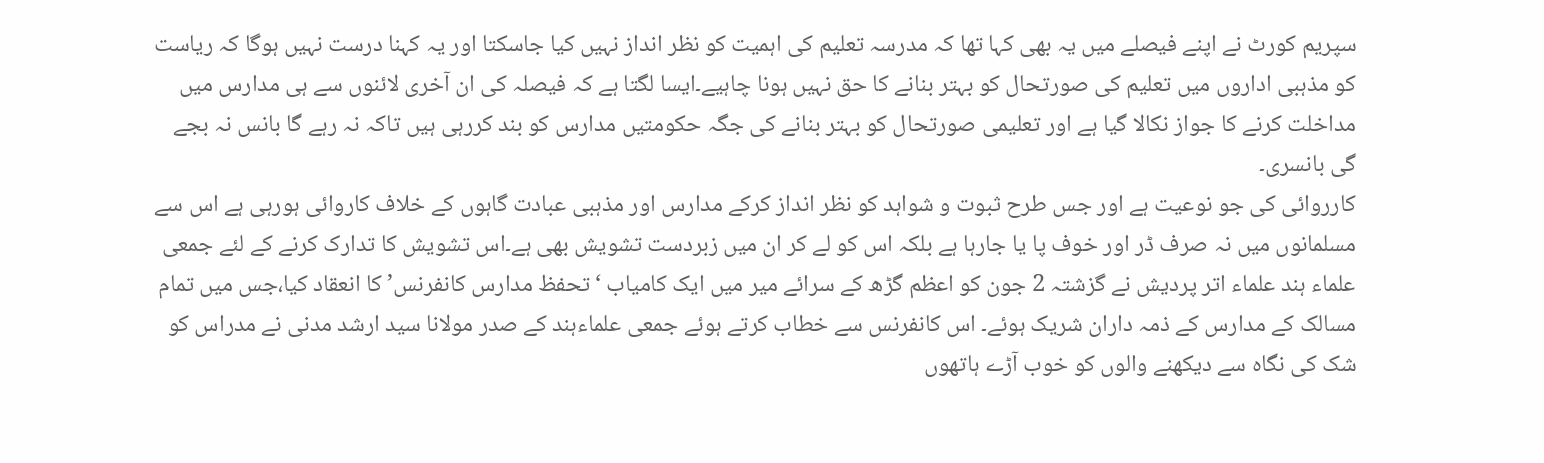سپریم کورٹ نے اپنے فیصلے میں یہ بھی کہا تھا کہ مدرسہ تعلیم کی اہمیت کو نظر انداز نہیں کیا جاسکتا اور یہ کہنا درست نہیں ہوگا کہ ریاست کو مذہبی اداروں میں تعلیم کی صورتحال کو بہتر بنانے کا حق نہیں ہونا چاہیے۔ایسا لگتا ہے کہ فیصلہ کی ان آخری لائنوں سے ہی مدارس میں مداخلت کرنے کا جواز نکالا گیا ہے اور تعلیمی صورتحال کو بہتر بنانے کی جگہ حکومتیں مدارس کو بند کررہی ہیں تاکہ نہ رہے گا بانس نہ بجے گی بانسری۔
کارروائی کی جو نوعیت ہے اور جس طرح ثبوت و شواہد کو نظر انداز کرکے مدارس اور مذہبی عبادت گاہوں کے خلاف کاروائی ہورہی ہے اس سے مسلمانوں میں نہ صرف ڈر اور خوف پا یا جارہا ہے بلکہ اس کو لے کر ان میں زبردست تشویش بھی ہے۔اس تشویش کا تدارک کرنے کے لئے جمعی علماء ہند علماء اتر پردیش نے گزشتہ 2 جون کو اعظم گڑھ کے سرائے میر میں ایک کامیاب ‘تحفظ مدارس کانفرنس’ کا انعقاد کیا،جس میں تمام مسالک کے مدارس کے ذمہ داران شریک ہوئے۔ اس کانفرنس سے خطاب کرتے ہوئے جمعی علماءہند کے صدر مولانا سید ارشد مدنی نے مدراس کو شک کی نگاہ سے دیکھنے والوں کو خوب آڑے ہاتھوں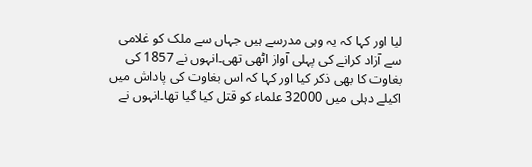لیا اور کہا کہ یہ وہی مدرسے ہیں جہاں سے ملک کو غلامی سے آزاد کرانے کی پہلی آواز اٹھی تھی۔انہوں نے 1857 کی بغاوت کا بھی ذکر کیا اور کہا کہ اس بغاوت کی پاداش میں اکیلے دہلی میں 32000 علماء کو قتل کیا گیا تھا۔انہوں نے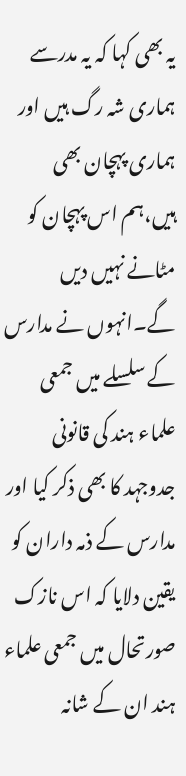یہ بھی کہا کہ یہ مدرسے ہماری شہ رگ ہیں اور ہماری پہچان بھی ہیں،ہم اس پہچان کو مٹانے نہیں دیں گے۔انہوں نے مدارس کے سلسلے میں جمعی علماء ہند کی قانونی جدوجہد کا بھی ذکر کیا اور مدارس کے ذمہ داران کو یقین دلایا کہ اس نازک صورتحال میں جمعی علماء ہند ان کے شانہ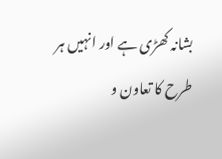بشانہ کھڑی ہے اور انہیں ہر طرح کا تعاون و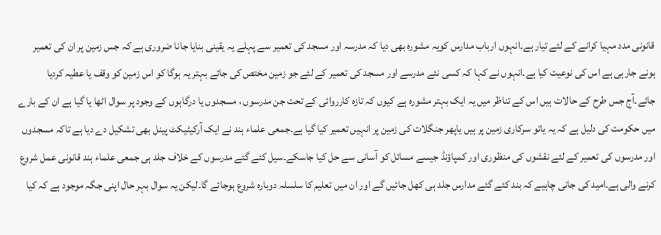قانونی مدد مہیا کرانے کے لئے تیار ہے۔انہوں ارباب مدارس کویہ مشورہ بھی دیا کہ مدرسہ اور مسجد کی تعمیر سے پہلے یہ یقینی بنایا جانا ضروری ہے کہ جس زمین پر ان کی تعمیر ہونے جارہی ہے اس کی نوعیت کیا ہے۔انہوں نے کہا کہ کسی نئے مدرسے اور مسجد کی تعمیر کے لئے جو زمین مختص کی جائے بہتر یہ ہوگا کو اس زمین کو وقف یا عطیہ کردیا جائے۔آج جس طرح کے حالات ہیں اس کے تناظر میں یہ ایک بہتر مشورہ ہے کیوں کہ تازہ کارروائی کے تحت جن مدرسوں ، مسجدوں یا درگاہوں کے وجود پر سوال اٹھا یا گیا ہے ان کے بارے میں حکومت کی دلیل ہے کہ یہ یاتو سرکاری زمین پر ہیں یاپھر جنگلات کی زمین پر انہیں تعمیر کیا گیا ہے۔جمعی علماء ہند نے ایک آرکیٹیکٹ پینل بھی تشکیل دے دیا ہے تاکہ مسجدوں اور مدرسوں کی تعمیر کے لئے نقشوں کی منظوری اور کمپاؤنڈ جیسے مسائل کو آسانی سے حل کیا جاسکے۔سیل کئے گئے مدرسوں کے خلاف جلد ہی جمعی علماء ہند قانونی عمل شروع کرنے والی ہے۔امید کی جانی چاہیے کہ بند کئے گئے مدارس جلد ہی کھل جائیں گے اور ان میں تعلیم کا سلسلہ دوبارہ شروع ہوجائے گا۔لیکن یہ سوال بہر حال اپنی جگہ موجود ہے کہ کیا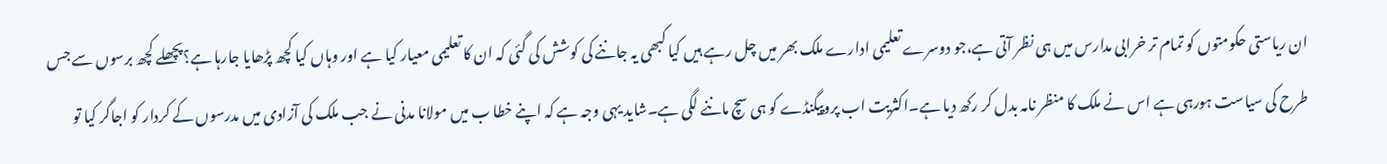ان ریاستی حکومتوں کو تمام تر خرابی مدارس میں ہی نظر آتی ہے،جو دوسرے تعلیمی ادارے ملک بھر میں چل رہے ہیں کیا کبھی یہ جاننے کی کوشش کی گئی کہ ان کا تعلیمی معیار کیا ہے اور وہاں کیا کچھ پڑھایا جارہا ہے؟پچھلے کچھ برسوں سے جس طرح کی سیاست ہورہی ہے اس نے ملک کا منظر نامہ بدل کر رکھ دیا ہے۔اکثریت اب پروپیگنڈے کو ہی سچ ماننے لگی ہے۔شاید یہی وجہ ہے کہ اپنے خطا ب میں مولانا مدنی نے جب ملک کی آزادی میں مدرسوں کے کردار کو اجاگر کیا تو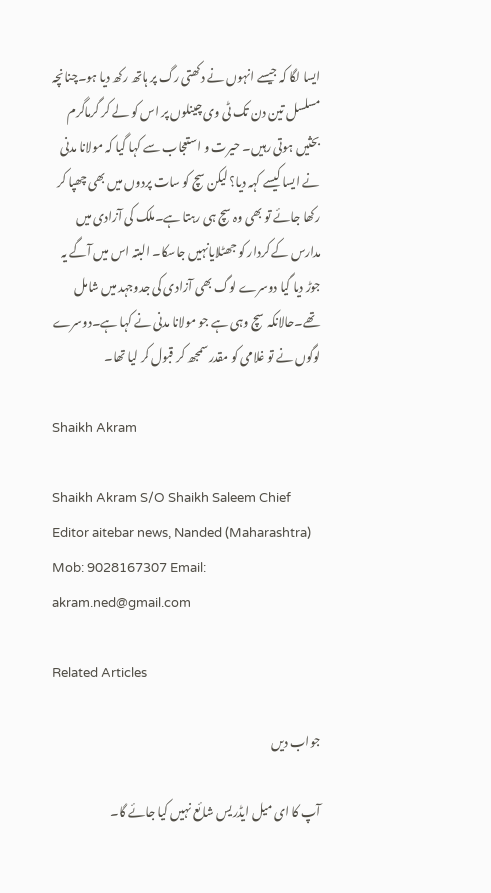ایسا لگا کہ جیسے انہوں نے دکھتی رگ پر ہاتھ رکھ دیا ہو۔چنانچہ مسلسل تین دن تک ٹی وی چینلوں پر اس کو لے کر گرماگرم بحثیں ہوتی رہیں۔ حیرت و استعجاب سے کہا گیا کہ مولانا مدنی نے ایسا کیسے کہہ دیا؟ لیکن سچ کو سات پردوں میں بھی چھپا کر رکھا جائے تو بھی وہ سچ ہی رہتا ہے۔ملک کی آزادی میں مدارس کے کردار کو جھٹلایانہیں جاسکا۔ البتہ اس میں آگے یہ جوڑ دیا گیا دوسرے لوگ بھی آزادی کی جدوجہد میں شامل تھے۔حالانکہ سچ وہی ہے جو مولانا مدنی نے کہا ہے۔دوسرے لوگوں نے تو غلامی کو مقدر سمجھ کر قبول کر لیا تھا۔

Shaikh Akram

Shaikh Akram S/O Shaikh Saleem Chief Editor aitebar news, Nanded (Maharashtra) Mob: 9028167307 Email: akram.ned@gmail.com

Related Articles

جواب دیں

آپ کا ای میل ایڈریس شائع نہیں کیا جائے گا۔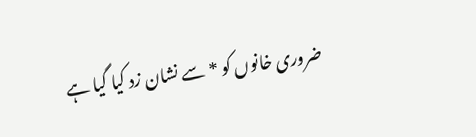ضروری خانوں کو * سے نشان زد کیا گیا ہے